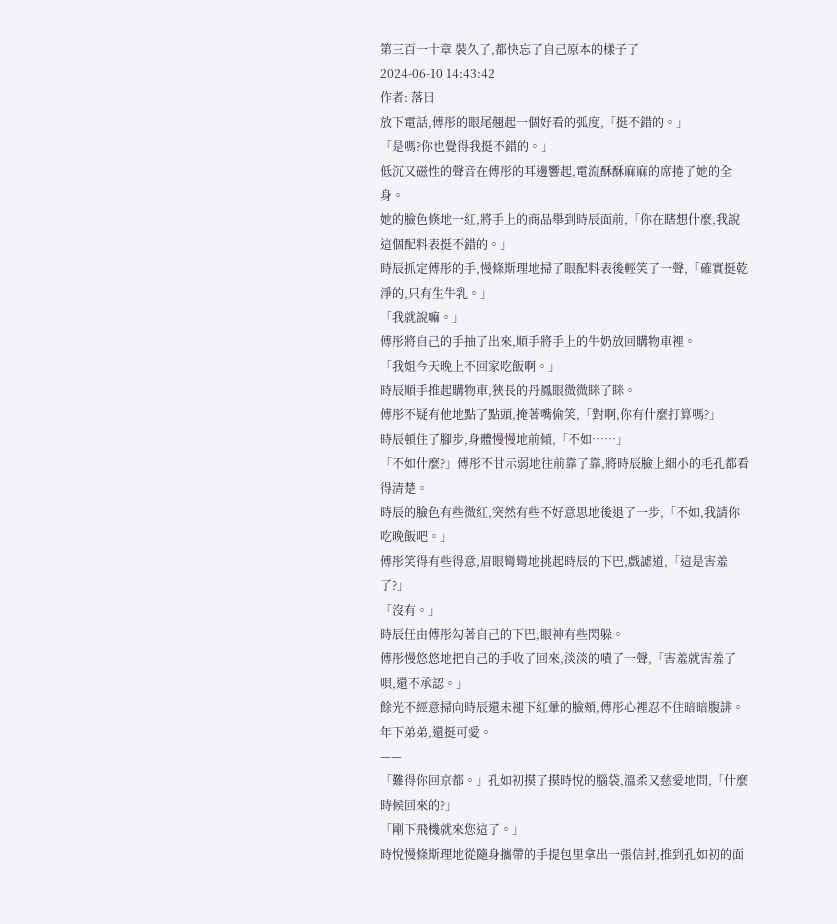第三百一十章 裝久了,都快忘了自己原本的樣子了
2024-06-10 14:43:42
作者: 落日
放下電話,傅彤的眼尾翹起一個好看的弧度,「挺不錯的。」
「是嗎?你也覺得我挺不錯的。」
低沉又磁性的聲音在傅彤的耳邊響起,電流酥酥麻麻的席捲了她的全身。
她的臉色倏地一紅,將手上的商品舉到時辰面前,「你在瞎想什麼,我說這個配料表挺不錯的。」
時辰抓定傅彤的手,慢條斯理地掃了眼配料表後輕笑了一聲,「確實挺乾淨的,只有生牛乳。」
「我就說嘛。」
傅彤將自己的手抽了出來,順手將手上的牛奶放回購物車裡。
「我姐今天晚上不回家吃飯啊。」
時辰順手推起購物車,狹長的丹鳳眼微微眯了眯。
傅彤不疑有他地點了點頭,掩著嘴偷笑,「對啊,你有什麼打算嗎?」
時辰頓住了腳步,身體慢慢地前傾,「不如……」
「不如什麼?」傅彤不甘示弱地往前靠了靠,將時辰臉上細小的毛孔都看得清楚。
時辰的臉色有些微紅,突然有些不好意思地後退了一步,「不如,我請你吃晚飯吧。」
傅彤笑得有些得意,眉眼彎彎地挑起時辰的下巴,戲謔道,「這是害羞了?」
「沒有。」
時辰任由傅彤勾著自己的下巴,眼神有些閃躲。
傅彤慢悠悠地把自己的手收了回來,淡淡的嘖了一聲,「害羞就害羞了唄,還不承認。」
餘光不經意掃向時辰還未褪下紅暈的臉頰,傅彤心裡忍不住暗暗腹誹。
年下弟弟,還挺可愛。
——
「難得你回京都。」孔如初摸了摸時悅的腦袋,溫柔又慈愛地問,「什麼時候回來的?」
「剛下飛機就來您這了。」
時悅慢條斯理地從隨身攜帶的手提包里拿出一張信封,推到孔如初的面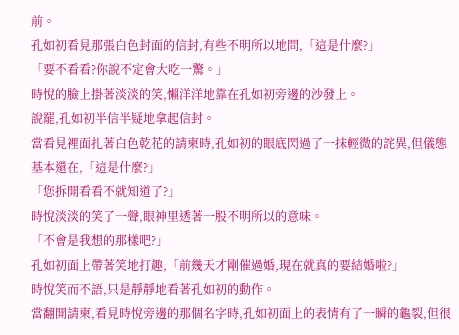前。
孔如初看見那張白色封面的信封,有些不明所以地問,「這是什麼?」
「要不看看?你說不定會大吃一驚。」
時悅的臉上掛著淡淡的笑,懶洋洋地靠在孔如初旁邊的沙發上。
說罷,孔如初半信半疑地拿起信封。
當看見裡面扎著白色乾花的請柬時,孔如初的眼底閃過了一抹輕微的詫異,但儀態基本還在,「這是什麼?」
「您拆開看看不就知道了?」
時悅淡淡的笑了一聲,眼神里透著一股不明所以的意味。
「不會是我想的那樣吧?」
孔如初面上帶著笑地打趣,「前幾天才剛催過婚,現在就真的要結婚啦?」
時悅笑而不語,只是靜靜地看著孔如初的動作。
當翻開請柬,看見時悅旁邊的那個名字時,孔如初面上的表情有了一瞬的龜裂,但很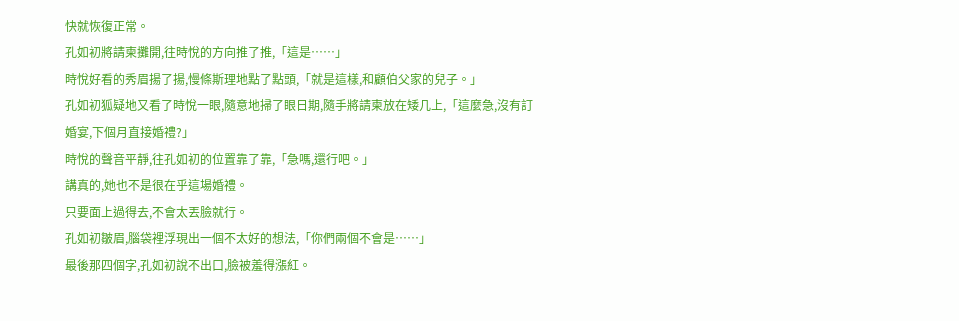快就恢復正常。
孔如初將請柬攤開,往時悅的方向推了推,「這是……」
時悅好看的秀眉揚了揚,慢條斯理地點了點頭,「就是這樣,和顧伯父家的兒子。」
孔如初狐疑地又看了時悅一眼,隨意地掃了眼日期,隨手將請柬放在矮几上,「這麼急,沒有訂婚宴,下個月直接婚禮?」
時悅的聲音平靜,往孔如初的位置靠了靠,「急嗎,還行吧。」
講真的,她也不是很在乎這場婚禮。
只要面上過得去,不會太丟臉就行。
孔如初皺眉,腦袋裡浮現出一個不太好的想法,「你們兩個不會是……」
最後那四個字,孔如初說不出口,臉被羞得漲紅。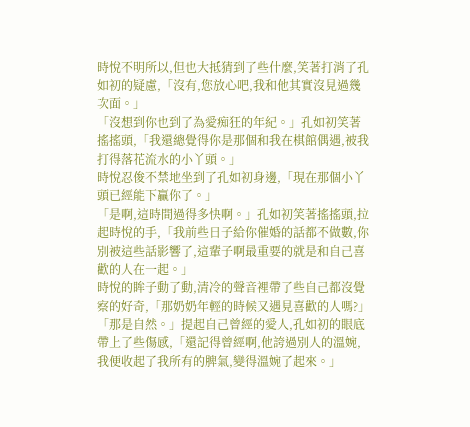時悅不明所以,但也大抵猜到了些什麼,笑著打消了孔如初的疑慮,「沒有,您放心吧,我和他其實沒見過幾次面。」
「沒想到你也到了為愛痴狂的年紀。」孔如初笑著搖搖頭,「我還總覺得你是那個和我在棋館偶遇,被我打得落花流水的小丫頭。」
時悅忍俊不禁地坐到了孔如初身邊,「現在那個小丫頭已經能下贏你了。」
「是啊,這時間過得多快啊。」孔如初笑著搖搖頭,拉起時悅的手,「我前些日子給你催婚的話都不做數,你別被這些話影響了,這輩子啊最重要的就是和自己喜歡的人在一起。」
時悅的眸子動了動,清冷的聲音裡帶了些自己都沒覺察的好奇,「那奶奶年輕的時候又遇見喜歡的人嗎?」
「那是自然。」提起自己曾經的愛人,孔如初的眼底帶上了些傷感,「還記得曾經啊,他誇過別人的溫婉,我便收起了我所有的脾氣,變得溫婉了起來。」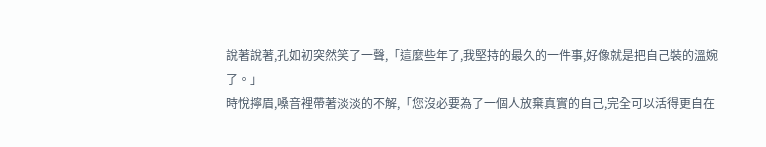說著說著,孔如初突然笑了一聲,「這麼些年了,我堅持的最久的一件事,好像就是把自己裝的溫婉了。」
時悅擰眉,嗓音裡帶著淡淡的不解,「您沒必要為了一個人放棄真實的自己,完全可以活得更自在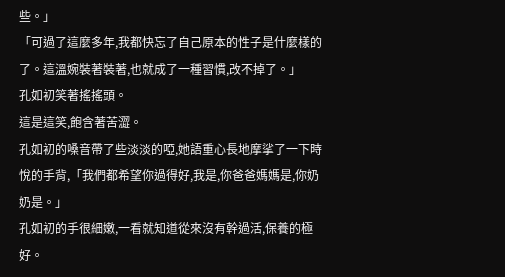些。」
「可過了這麼多年,我都快忘了自己原本的性子是什麼樣的了。這溫婉裝著裝著,也就成了一種習慣,改不掉了。」
孔如初笑著搖搖頭。
這是這笑,飽含著苦澀。
孔如初的嗓音帶了些淡淡的啞,她語重心長地摩挲了一下時悅的手背,「我們都希望你過得好,我是,你爸爸媽媽是,你奶奶是。」
孔如初的手很細嫩,一看就知道從來沒有幹過活,保養的極好。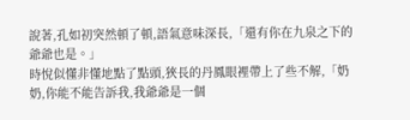說著,孔如初突然頓了頓,語氣意味深長,「還有你在九泉之下的爺爺也是。」
時悅似懂非懂地點了點頭,狹長的丹鳳眼裡帶上了些不解,「奶奶,你能不能告訴我,我爺爺是一個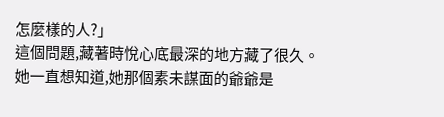怎麼樣的人?」
這個問題,藏著時悅心底最深的地方藏了很久。
她一直想知道,她那個素未謀面的爺爺是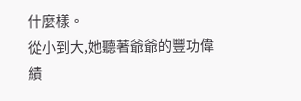什麼樣。
從小到大,她聽著爺爺的豐功偉績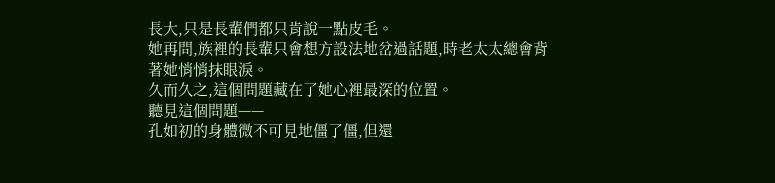長大,只是長輩們都只肯說一點皮毛。
她再問,族裡的長輩只會想方設法地岔過話題,時老太太總會背著她悄悄抹眼淚。
久而久之,這個問題藏在了她心裡最深的位置。
聽見這個問題——
孔如初的身體微不可見地僵了僵,但還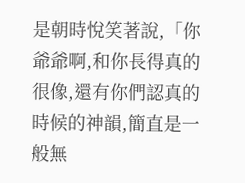是朝時悅笑著說,「你爺爺啊,和你長得真的很像,還有你們認真的時候的神韻,簡直是一般無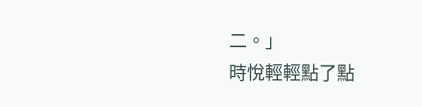二。」
時悅輕輕點了點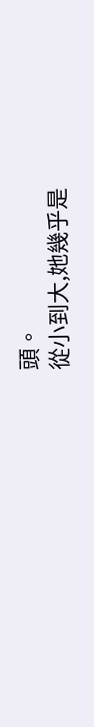頭。
從小到大,她幾乎是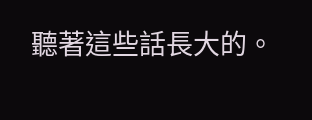聽著這些話長大的。